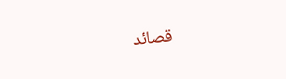قصائد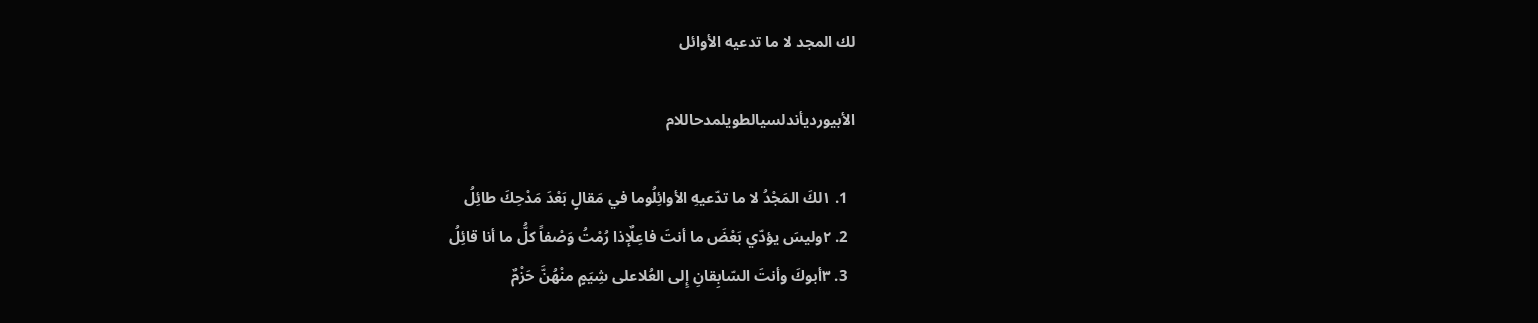لك المجد لا ما تدعيه الأوائل

الأبيورديأندلسيالطويلمدحاللام

  1. ١لكَ المَجْدُ لا ما تدّعيهِ الأوائِلُوما في مَقالٍ بَعْدَ مَدْحِكَ طائِلُ
  2. ٢وليسَ يؤدّي بَعْضَ ما أنتَ فاعِلٌإذا رُمْتُ وَصْفاً كلُّ ما أنا قائِلُ
  3. ٣أبوكَ وأنتَ السّابِقانِ إِلى العُلاعلى شِيَمٍ منْهُنَّ حَزْمٌ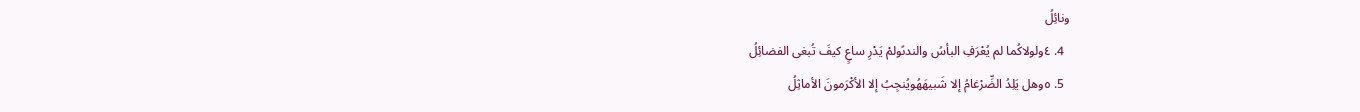ونائِلُ
  4. ٤ولولاكُما لم يُعْرَفِ البأسُ والندىًولمْ يَدْرِ ساعٍ كيفَ تُبغى الفضائِلُ
  5. ٥وهل يَلِدُ الضِّرْغامُ إلا شَبيهَهُويُنجِبُ إلا الأكْرَمونَ الأماثِلُ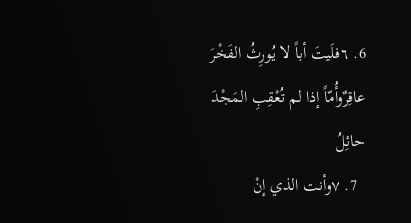6. ٦فلَيتَ أباً لا يُورِثُ الفَخْرَ عاقِرٌوأُمّاً إذا لم تُعْقِبِ المَجْدَ حائِلُ
  7. ٧وأنت الذي إنْ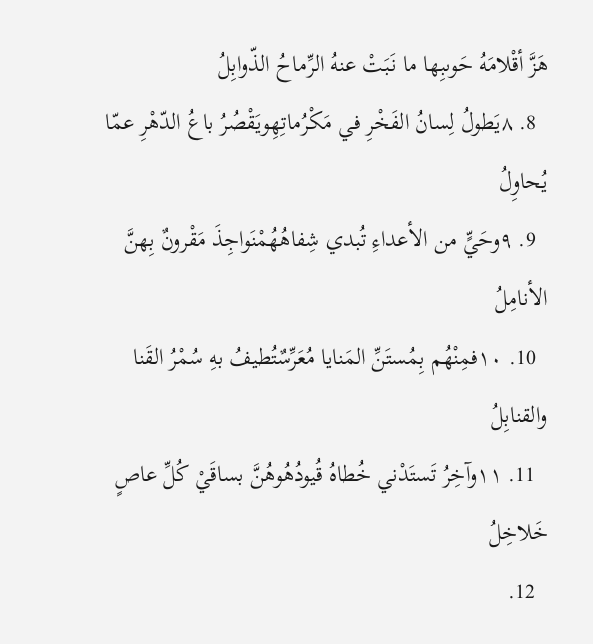هَزَّ أقْلامَهُ حَوىبِها ما نَبَتْ عنهُ الرِّماحُ الذّوابِلُ
  8. ٨يَطولُ لِسانُ الفَخْرِ في مَكْرُماتِهِويَقْصُرُ باعُ الدّهْرِ عمّا يُحاوِلُ
  9. ٩وحَيٍّ من الأعداءِ تُبدي شِفاهُهُمْنَواجِذَ مَقْرونٌ بِهنَّ الأنامِلُ
  10. ١٠فمِنْهُم بِمُستَنِّ المَنايا مُعَرِّسٌتُطيفُ بهِ سُمْرُ القَنا والقنابِلُ
  11. ١١وآخِرُ تَستَدْني خُطاهُ قُيودُهُوهُنَّ بساقَيْ كُلِّ عاصٍ خَلاخِلُ
  12.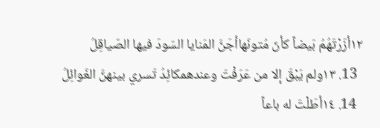١٢أزَرْتَهُمُ بَيضاً كأنّ مُتونَهاأجَنَّ المَنايا السّودَ فيها الصّياقِلُ
  13. ١٣ولم يَبْقَ إلا من عَرَفْتَ وعندهمكائِدُ تَسري بينهنَّ الغَوائِلُ
  14. ١٤أطَلْتَ له باعاً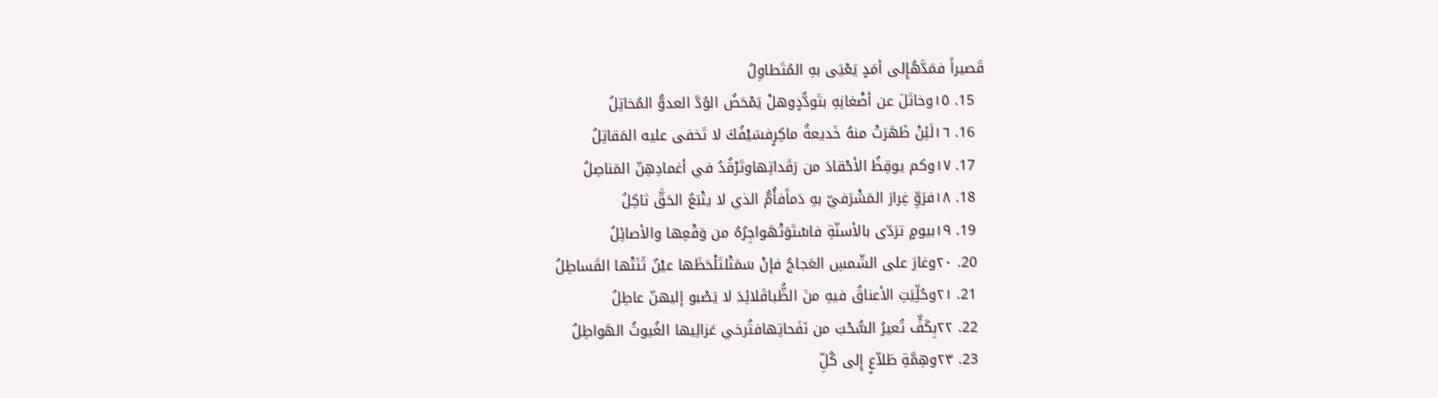قَصيراً فمَدَّهُإِلى أمَدٍ يَعْيَى بهِ المُتَطاوِلُ
  15. ١٥وخاتَلَ عن أضْغانِهِ بتَودُّدٍوهلْ يَمْحَضُ الوُدَّ العدوُّ المُخاتِلُ
  16. ١٦لَئِنْ ظَهَرَتْ منهُ خَديعةُ ماكِرٍفسَيْفُكَ لا تَخفى عليه المَقاتِلُ
  17. ١٧وكم يوقِظُ الأحْقادَ من رَقَداتِهاوتَرْقُدُ في أغمادِهِنّ المَناصِلُ
  18. ١٨فرَوِّ غِرارَ المَشْرَفيّ بهِ دَماًفأُمُّ الذي لا يتْبَعُ الحَقَّ ثاكِلُ
  19. ١٩بيومٍ ترَدّى بالأسنّةِ فاسْتَوَتْهَواجِرُهُ من وَقْعِها والأصائِلُ
  20. ٢٠وغارَ على الشّمسِ العَجاجُ فإنْ سَمَتْلتَلْحَظَها عيْنٌ ثَنَتْها القَساطِلُ
  21. ٢١وحُلِّيَتِ الأعناقُ فيهِ منَ الظُّباقَلائِدَ لا يَصْبو إليهنّ عاطِلُ
  22. ٢٢بِكَفٍّ تُعيرُ السُّحْبَ من نَفَحاتِهافتُرخي عَزالِيها الغُيوثُ الهَواطِلُ
  23. ٢٣وهِمَّةِ طَلاّعٍ إِلى كُلِّ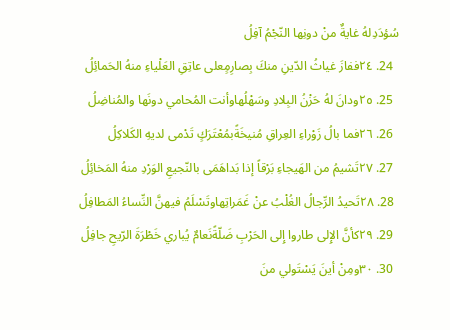سُؤدَدِلهُ غايةٌ منْ دونِها النّجْمُ آفِلُ
  24. ٢٤ففازَ غياثُ الدّينِ منكَ بِصارِمٍعلى عاتِقِ العَلْياءِ منهُ الحَمائِلُ
  25. ٢٥ودانَ لهُ حَزْنُ البِلادِ وسَهْلُهاوأنت المُحامي دونَها والمُناضِلُ
  26. ٢٦فما بالُ زَوْراءِ العِراقِ مُنيخَةًبمُعْتَرَكٍ تَدْمى لديهِ الكَلاكِلُ
  27. ٢٧تَشيمُ من الهَيجاءِ بَرْقاً إذا بَداهَمَى بالنّجيعِ الوَرْدِ منهُ المَخائِلُ
  28. ٢٨تَحيدُ الرِّجالُ الغُلْبُ عنْ غَمَراتِهاوتَسْلَمُ فيهنَّ النِّساءُ المَطافِلُ
  29. ٢٩كأنَّ الإِلى طاروا إِلى الحَرْبِ ضَلّةًنَعامٌ يُباري خَطْرَةَ الرّيحِ جافِلُ
  30. ٣٠ومِنْ أينَ يَسْتَولي منَ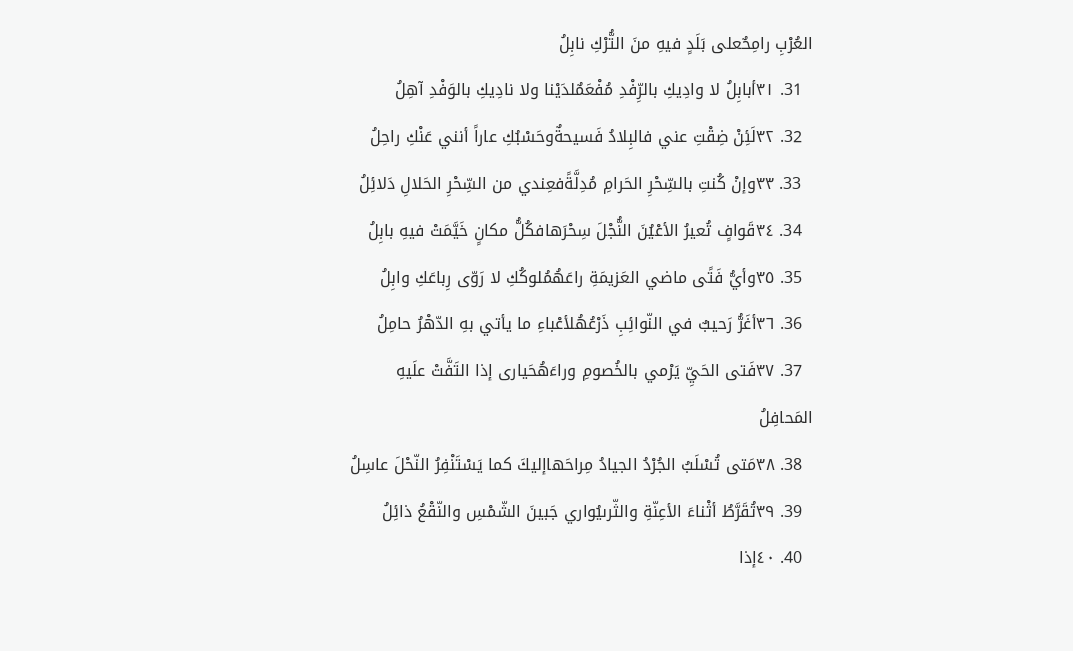العُرْبِ رامِحٌعلى بَلَدٍ فيهِ منَ التُّرْكِ نابِلُ
  31. ٣١أبابِلُ لا وادِيكِ بالرِّفْدِ مُفْعَمٌلدَيْنا ولا نادِيكِ بالوَفْدِ آهِلُ
  32. ٣٢لَئِنْ ضِقْتِ عني فالبِلادُ فَسيحةٌوحَسْبُكِ عاراً أنني عَنْكِ راحِلُ
  33. ٣٣وإنْ كُنتِ بالسِّحْرِ الحَرامِ مُدِلَّةًفعِندي من السِّحْرِ الحَلالِ دَلائِلُ
  34. ٣٤قَوافٍ تُعيرُ الأعْيُنَ النُّجْلَ سِحْرَهافكُلُّ مكانٍ خَيَّمَتْ فيهِ بابِلُ
  35. ٣٥وأيُّ فَتًى ماضي العَزيمَةِ راعَهُمُلوكُكِ لا رَوّى رِباعَكِ وابِلُ
  36. ٣٦أغَرُّ رَحيبٌ في النّوائِبِ ذَرْعُهُلأعْباءِ ما يأتي بهِ الدّهْرُ حامِلُ
  37. ٣٧فَتى الحَيِّ يَرْمي بالخُصومِ وراءَهُحَيارى إذا التَفَّتْ علَيهِ المَحافِلُ
  38. ٣٨مَتى تُسْلَبُ الجُرْدُ الجيادُ مِراحَهاإليكَ كما يَسْتَنْفِرُ النّحْلَ عاسِلُ
  39. ٣٩تُقَرَّطُ أثْناءَ الأعِنّةِ والثّرىيُواري جَبينَ الشّمْسِ والنّقْعُ ذائِلُ
  40. ٤٠إذا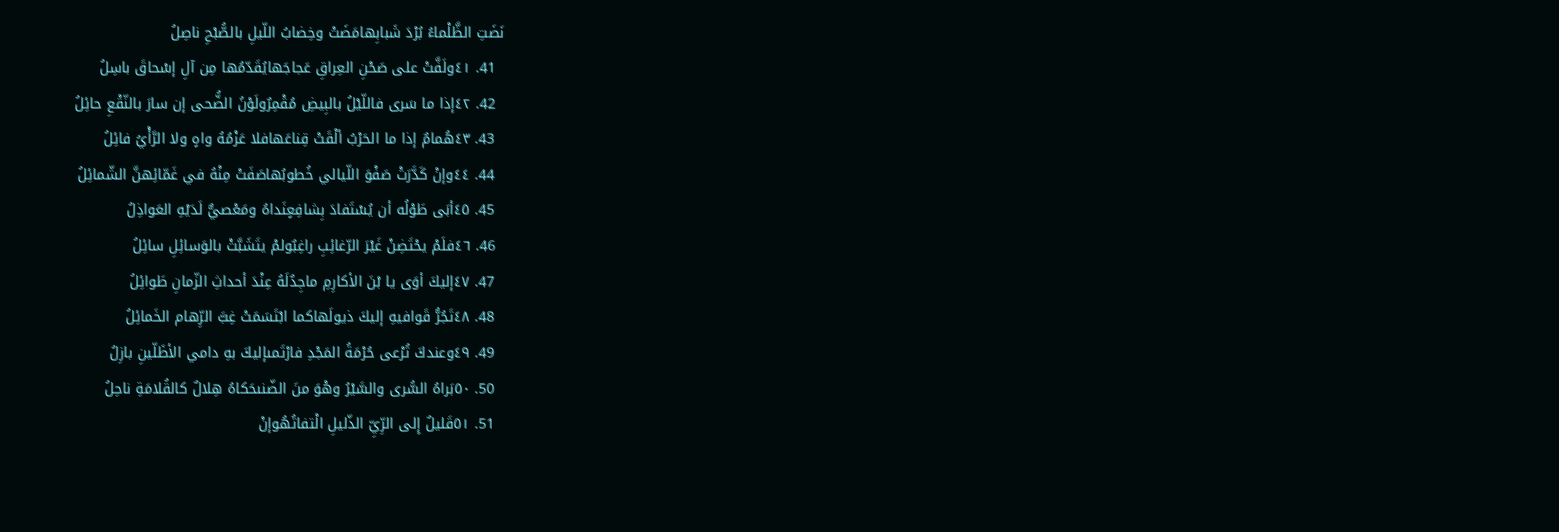نَضَتِ الظَّلْماءُ بُرْدَ شَبابِهامَضَتْ وخِضابُ اللّيلِ بالصُّبْحِ ناصِلُ
  41. ٤١ولَفَّتْ على صَحْنِ العِراقِ عَجاجَهايُقَدّمُها مِن آلِ إسْحاقَ باسِلُ
  42. ٤٢إذا ما سَرى فاللّيْلُ بالبِيضِ مُقْمِرٌولَوْنُ الضُّحى إن سارَ بالنّقْعِ حائِلُ
  43. ٤٣هُمامٌ إذا ما الحَرْبُ ألْقَتْ قِناعَهافلا عَزْمُهُ واهٍ ولا الرَّأْيُ فائِلُ
  44. ٤٤وإنْ كَدَّرَتْ صَفْوَ اللّيالي خُطوبُهاصَفَتْ مِنْهُ في غَمّائِهنَّ الشّمائِلُ
  45. ٤٥أبَى طَوْلُه أن يُسْتَفادَ بِشافِعٍنَداهُ ومَعْصيٌّ لَدَيْهِ العَواذِلُ
  46. ٤٦فلَمْ يحْتَضِنْ غَيْرَ الرّغائِبِ راغِبٌولمْ يتَشَبَّثْ بالوَسائِلِ سائِلُ
  47. ٤٧إليكَ أوَى يا بْنَ الأكارِمِ ماجِدٌلَهُ عِنْدَ أحداثِ الزّمانِ طَوائِلُ
  48. ٤٨تَجُرُّ قَوافيهِ إليكَ ذيولَهاكما ابْتَسَمَتْ غِبَّ الرِّهام الخَمائِلُ
  49. ٤٩وعندكَ تُرْعى حُرْمَةُ المَجْدِ فارْتَمىإليكَ بهِ دامي الأظَلّينِ بازِلُ
  50. ٥٠بَراهُ السُّرى والسَّيْرُ وهْوَ منَ الضّنىحَكاهُ هِلالٌ كالقُلامَةِ ناحِلُ
  51. ٥١قَليلٌ إِلى الرِّيِّ الذّليلِ الْتفاتُهُوإنْ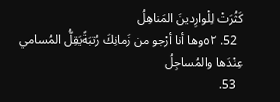كَثُرَتْ لِلْوارِدينَ المَناهِلُ
  52. ٥٢وها أنا أرْجو من زَمانِكَ رُتبَةًيَقِلُّ المُسامي عِنْدَها والمُساجِلُ
  53.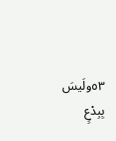٥٣ولَيسَ بِبِدْعٍ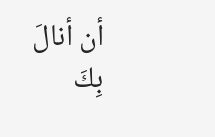أن أنالَ بِكَ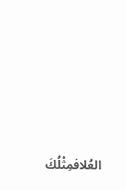العُلافمِثْلُكَ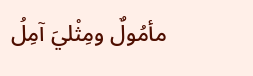مأمُولٌ ومِثْليَ آمِلُ